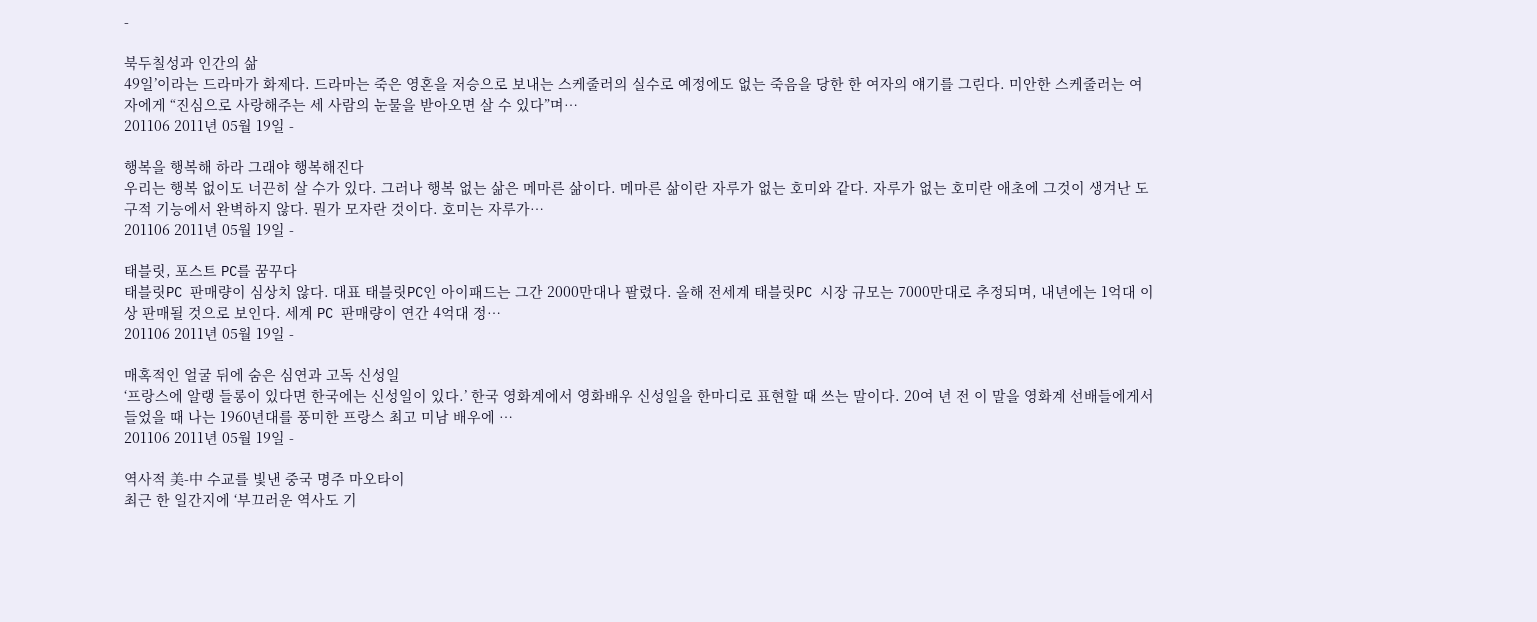-

북두칠성과 인간의 삶
49일’이라는 드라마가 화제다. 드라마는 죽은 영혼을 저승으로 보내는 스케줄러의 실수로 예정에도 없는 죽음을 당한 한 여자의 얘기를 그린다. 미안한 스케줄러는 여자에게 “진심으로 사랑해주는 세 사람의 눈물을 받아오면 살 수 있다”며…
201106 2011년 05월 19일 -

행복을 행복해 하라 그래야 행복해진다
우리는 행복 없이도 너끈히 살 수가 있다. 그러나 행복 없는 삶은 메마른 삶이다. 메마른 삶이란 자루가 없는 호미와 같다. 자루가 없는 호미란 애초에 그것이 생겨난 도구적 기능에서 완벽하지 않다. 뭔가 모자란 것이다. 호미는 자루가…
201106 2011년 05월 19일 -

태블릿, 포스트 PC를 꿈꾸다
태블릿PC 판매량이 심상치 않다. 대표 태블릿PC인 아이패드는 그간 2000만대나 팔렸다. 올해 전세계 태블릿PC 시장 규모는 7000만대로 추정되며, 내년에는 1억대 이상 판매될 것으로 보인다. 세계 PC 판매량이 연간 4억대 정…
201106 2011년 05월 19일 -

매혹적인 얼굴 뒤에 숨은 심연과 고독 신성일
‘프랑스에 알랭 들롱이 있다면 한국에는 신성일이 있다.’ 한국 영화계에서 영화배우 신성일을 한마디로 표현할 때 쓰는 말이다. 20여 년 전 이 말을 영화계 선배들에게서 들었을 때 나는 1960년대를 풍미한 프랑스 최고 미남 배우에 …
201106 2011년 05월 19일 -

역사적 美-中 수교를 빛낸 중국 명주 마오타이
최근 한 일간지에 ‘부끄러운 역사도 기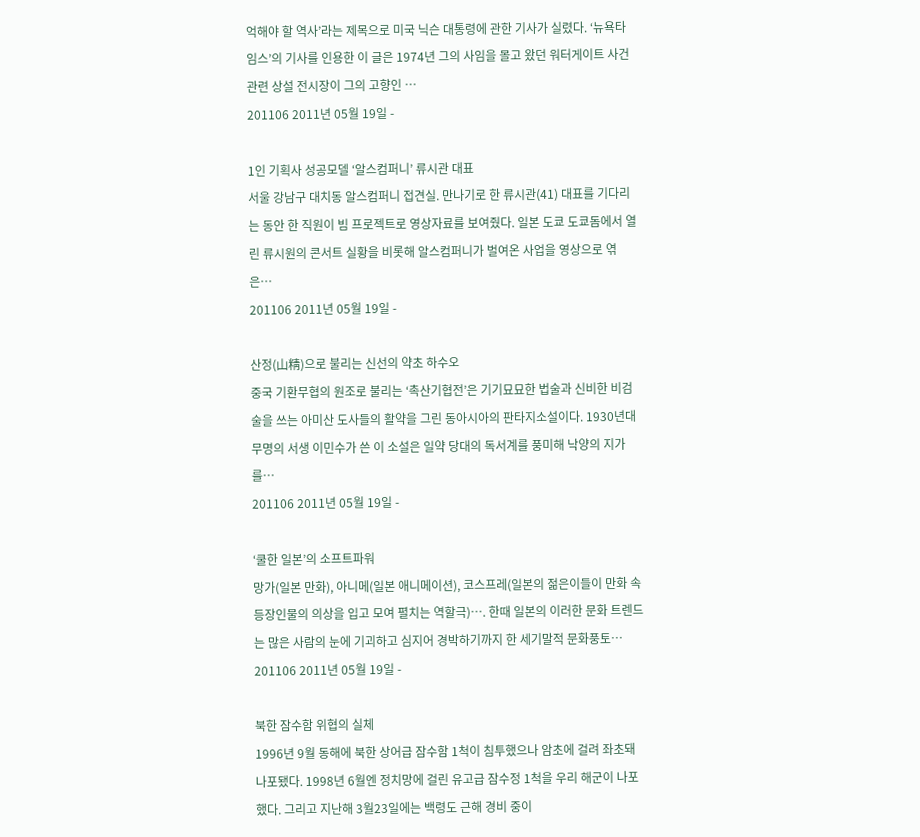억해야 할 역사’라는 제목으로 미국 닉슨 대통령에 관한 기사가 실렸다. ‘뉴욕타임스’의 기사를 인용한 이 글은 1974년 그의 사임을 몰고 왔던 워터게이트 사건 관련 상설 전시장이 그의 고향인 …
201106 2011년 05월 19일 -

1인 기획사 성공모델 ‘알스컴퍼니’ 류시관 대표
서울 강남구 대치동 알스컴퍼니 접견실. 만나기로 한 류시관(41) 대표를 기다리는 동안 한 직원이 빔 프로젝트로 영상자료를 보여줬다. 일본 도쿄 도쿄돔에서 열린 류시원의 콘서트 실황을 비롯해 알스컴퍼니가 벌여온 사업을 영상으로 엮은…
201106 2011년 05월 19일 -

산정(山精)으로 불리는 신선의 약초 하수오
중국 기환무협의 원조로 불리는 ‘촉산기협전’은 기기묘묘한 법술과 신비한 비검술을 쓰는 아미산 도사들의 활약을 그린 동아시아의 판타지소설이다. 1930년대 무명의 서생 이민수가 쓴 이 소설은 일약 당대의 독서계를 풍미해 낙양의 지가를…
201106 2011년 05월 19일 -

‘쿨한 일본’의 소프트파워
망가(일본 만화), 아니메(일본 애니메이션), 코스프레(일본의 젊은이들이 만화 속 등장인물의 의상을 입고 모여 펼치는 역할극)…. 한때 일본의 이러한 문화 트렌드는 많은 사람의 눈에 기괴하고 심지어 경박하기까지 한 세기말적 문화풍토…
201106 2011년 05월 19일 -

북한 잠수함 위협의 실체
1996년 9월 동해에 북한 상어급 잠수함 1척이 침투했으나 암초에 걸려 좌초돼 나포됐다. 1998년 6월엔 정치망에 걸린 유고급 잠수정 1척을 우리 해군이 나포했다. 그리고 지난해 3월23일에는 백령도 근해 경비 중이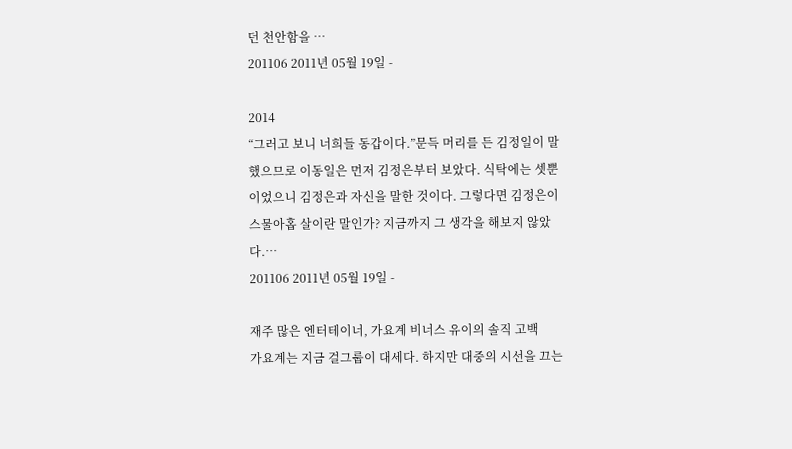던 천안함을 …
201106 2011년 05월 19일 -

2014
“그러고 보니 너희들 동갑이다.”문득 머리를 든 김정일이 말했으므로 이동일은 먼저 김정은부터 보았다. 식탁에는 셋뿐이었으니 김정은과 자신을 말한 것이다. 그렇다면 김정은이 스물아홉 살이란 말인가? 지금까지 그 생각을 해보지 않았다.…
201106 2011년 05월 19일 -

재주 많은 엔터테이너, 가요계 비너스 유이의 솔직 고백
가요계는 지금 걸그룹이 대세다. 하지만 대중의 시선을 끄는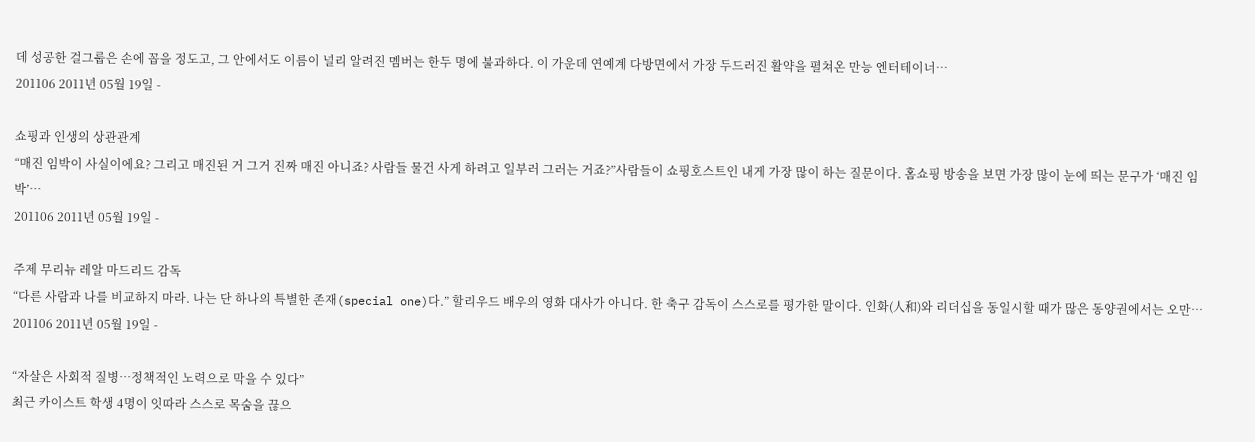데 성공한 걸그룹은 손에 꼽을 정도고, 그 안에서도 이름이 널리 알려진 멤버는 한두 명에 불과하다. 이 가운데 연예계 다방면에서 가장 두드러진 활약을 펼쳐온 만능 엔터테이너…
201106 2011년 05월 19일 -

쇼핑과 인생의 상관관계
“매진 임박이 사실이에요? 그리고 매진된 거 그거 진짜 매진 아니죠? 사람들 물건 사게 하려고 일부러 그러는 거죠?”사람들이 쇼핑호스트인 내게 가장 많이 하는 질문이다. 홈쇼핑 방송을 보면 가장 많이 눈에 띄는 문구가 ‘매진 임박’…
201106 2011년 05월 19일 -

주제 무리뉴 레알 마드리드 감독
“다른 사람과 나를 비교하지 마라. 나는 단 하나의 특별한 존재(special one)다.” 할리우드 배우의 영화 대사가 아니다. 한 축구 감독이 스스로를 평가한 말이다. 인화(人和)와 리더십을 동일시할 때가 많은 동양권에서는 오만…
201106 2011년 05월 19일 -

“자살은 사회적 질병…정책적인 노력으로 막을 수 있다”
최근 카이스트 학생 4명이 잇따라 스스로 목숨을 끊으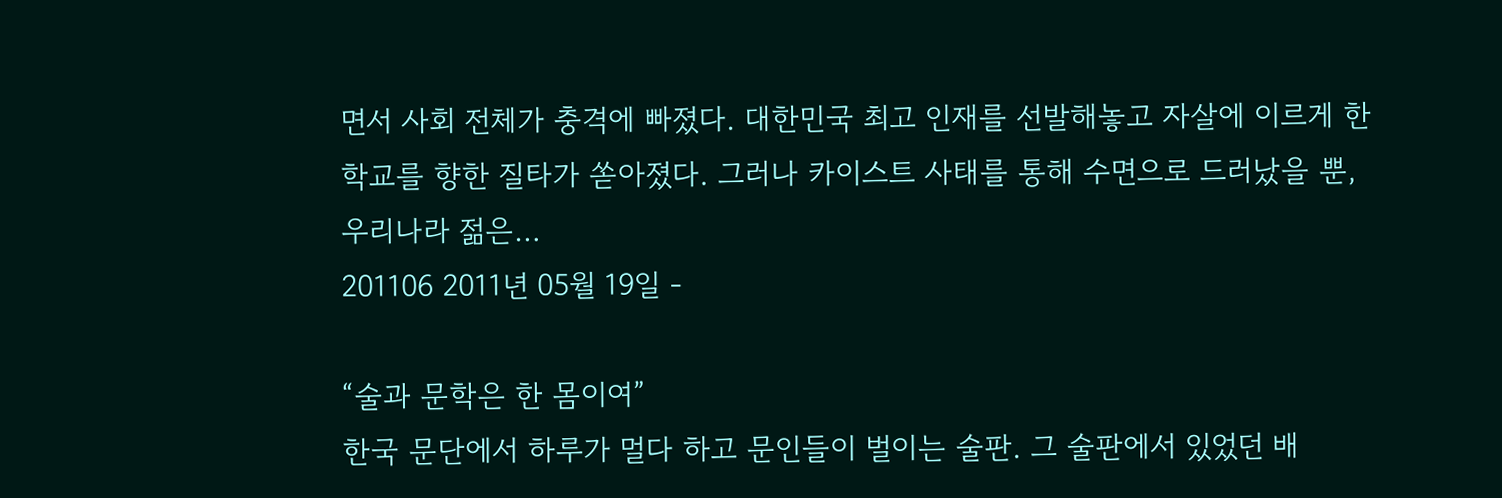면서 사회 전체가 충격에 빠졌다. 대한민국 최고 인재를 선발해놓고 자살에 이르게 한 학교를 향한 질타가 쏟아졌다. 그러나 카이스트 사태를 통해 수면으로 드러났을 뿐, 우리나라 젊은…
201106 2011년 05월 19일 -

“술과 문학은 한 몸이여”
한국 문단에서 하루가 멀다 하고 문인들이 벌이는 술판. 그 술판에서 있었던 배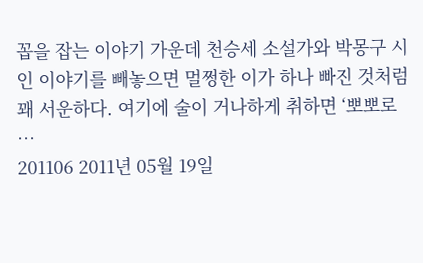꼽을 잡는 이야기 가운데 천승세 소설가와 박몽구 시인 이야기를 빼놓으면 멀쩡한 이가 하나 빠진 것처럼 꽤 서운하다. 여기에 술이 거나하게 취하면 ‘뽀뽀로 …
201106 2011년 05월 19일